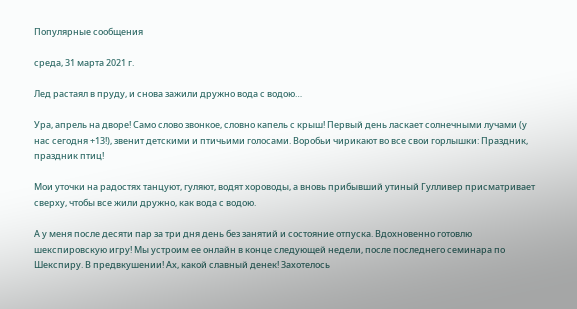Популярные сообщения

среда, 31 марта 2021 г.

Лед растаял в пруду, и снова зажили дружно вода с водою…

Ура, апрель на дворе! Само слово звонкое, словно капель с крыш! Первый день ласкает солнечными лучами (у нас сегодня +13!), звенит детскими и птичьими голосами. Воробьи чирикают во все свои горлышки: Праздник, праздник птиц!

Мои уточки на радостях танцуют, гуляют, водят хороводы, а вновь прибывший утиный Гулливер присматривает сверху, чтобы все жили дружно, как вода с водою.

А у меня после десяти пар за три дня день без занятий и состояние отпуска. Вдохновенно готовлю шекспировскую игру! Мы устроим ее онлайн в конце следующей недели, после последнего семинара по Шекспиру. В предвкушении! Ах, какой славный денек! Захотелось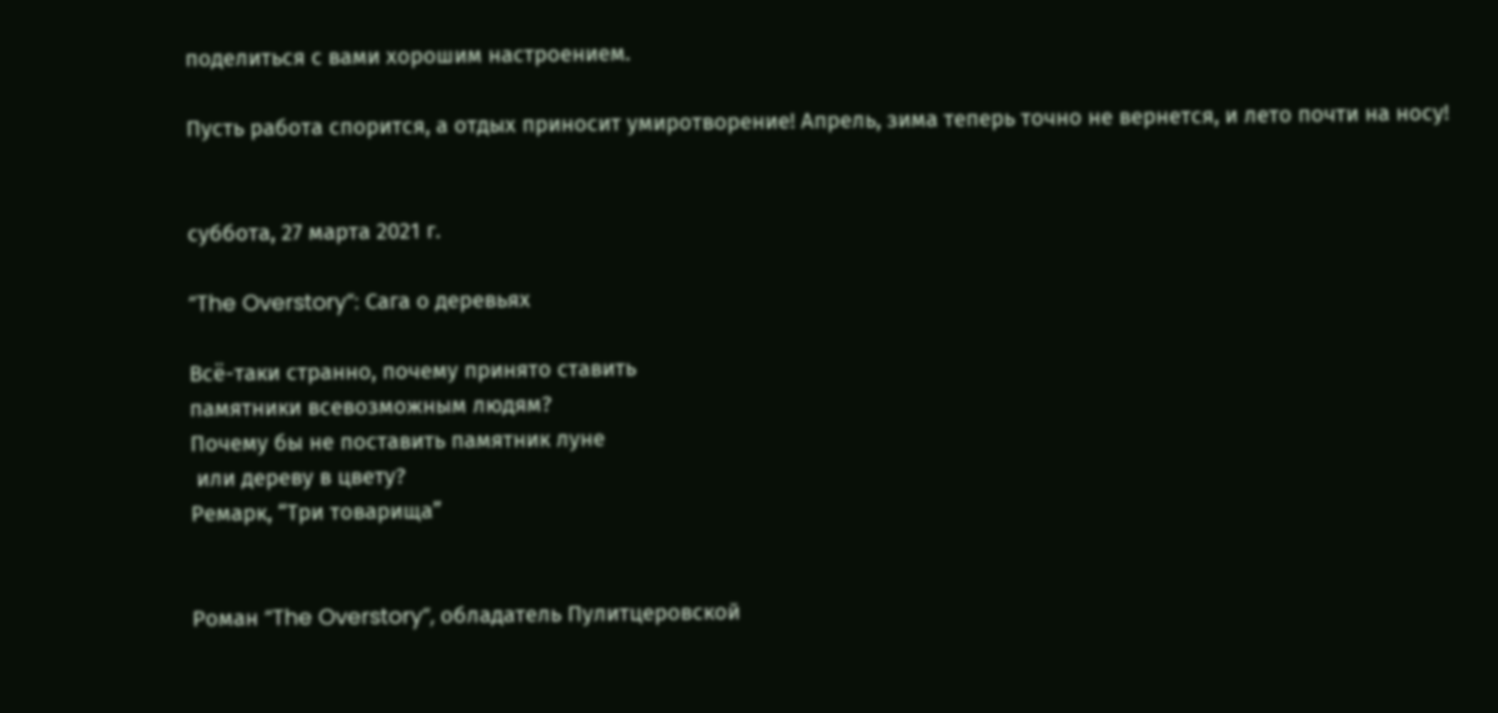поделиться с вами хорошим настроением.

Пусть работа спорится, а отдых приносит умиротворение! Апрель, зима теперь точно не вернется, и лето почти на носу!


суббота, 27 марта 2021 г.

“The Overstory”: Сага о деревьях

Всё-таки странно, почему принято ставить
памятники всевозможным людям?
Почему бы не поставить памятник луне
 или дереву в цвету?
Ремарк, “Три товарища”


Роман “The Overstory”, обладатель Пулитцеровской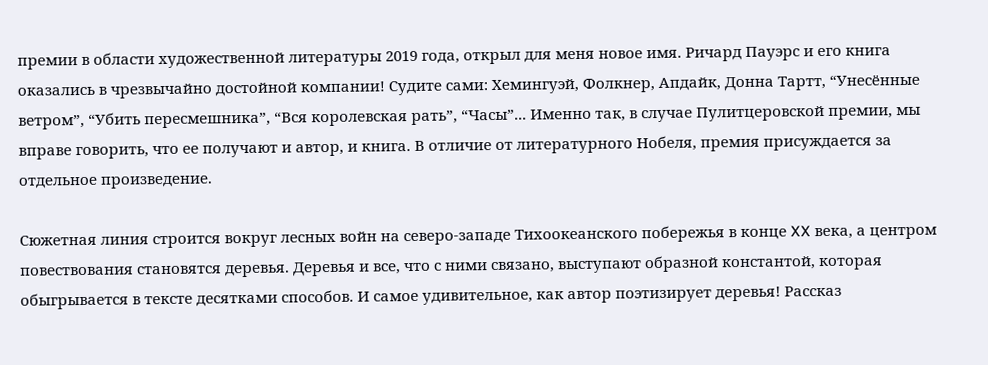премии в области художественной литературы 2019 года, открыл для меня новое имя. Ричард Пауэрс и его книга оказались в чрезвычайно достойной компании! Судите сами: Хемингуэй, Фолкнер, Апдайк, Донна Тартт, “Унесённые ветром”, “Убить пересмешника”, “Вся королевская рать”, “Часы”... Именно так, в случае Пулитцеровской премии, мы вправе говорить, что ее получают и автор, и книга. В отличие от литературного Нобеля, премия присуждается за отдельное произведение.

Сюжетная линия строится вокруг лесных войн на северо-западе Тихоокеанского побережья в конце XX века, а центром повествования становятся деревья. Деревья и все, что с ними связано, выступают образной константой, которая обыгрывается в тексте десятками способов. И самое удивительное, как автор поэтизирует деревья! Рассказ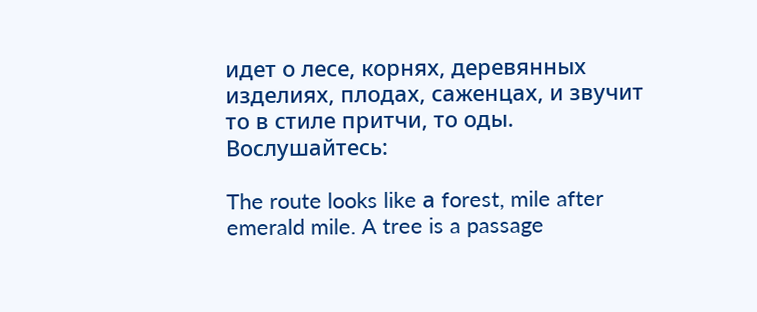идет о лесе, корнях, деревянных изделиях, плодах, саженцах, и звучит то в стиле притчи, то оды. Вослушайтесь:

The route looks like а forest, mile after emerald mile. A tree is a passage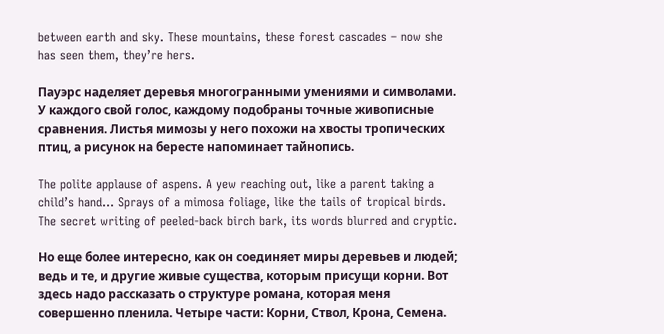between earth and sky. These mountains, these forest cascades – now she has seen them, they’re hers.

Пауэрс наделяет деревья многогранными умениями и символами. У каждого свой голос, каждому подобраны точные живописные сравнения. Листья мимозы у него похожи на хвосты тропических птиц, а рисунок на бересте напоминает тайнопись.

The polite applause of aspens. A yew reaching out, like a parent taking a child’s hand… Sprays of a mimosa foliage, like the tails of tropical birds. The secret writing of peeled-back birch bark, its words blurred and cryptic.

Но еще более интересно, как он соединяет миры деревьев и людей; ведь и те, и другие живые существа, которым присущи корни. Вот здесь надо рассказать о структуре романа, которая меня совершенно пленила. Четыре части: Корни, Ствол, Крона, Семена.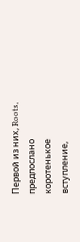Первой из них, Roots, предпослано коротенькое вступление,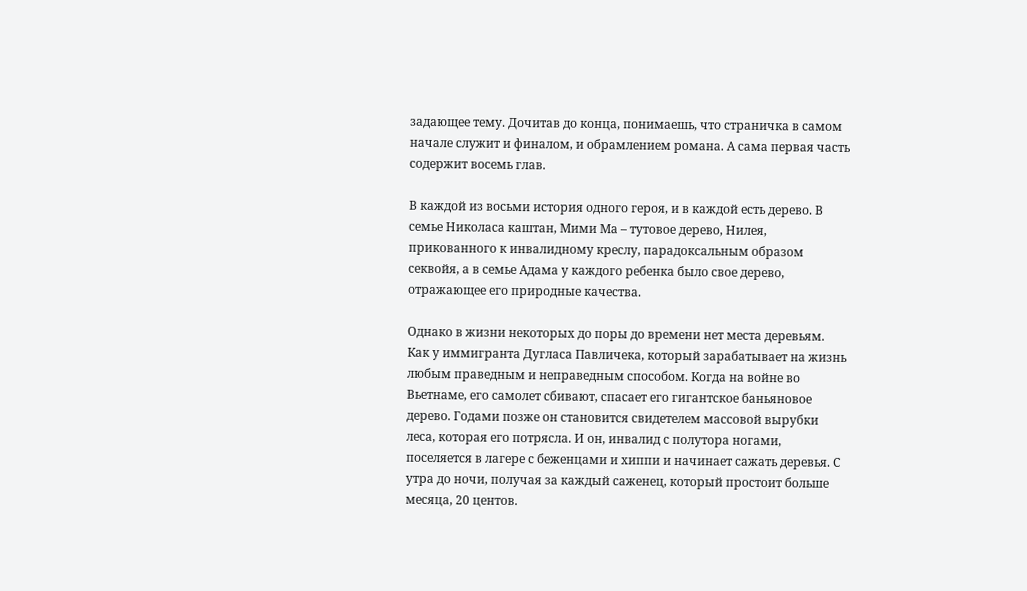задающее тему. Дочитав до конца, понимаешь, что страничка в самом начале служит и финалом, и обрамлением романа. А сама первая часть содержит восемь глав.

В каждой из восьми история одного героя, и в каждой есть дерево. В семье Николаса каштан, Мими Ма – тутовое дерево, Нилея, прикованного к инвалидному креслу, парадоксальным образом секвойя, а в семье Адама у каждого ребенка было свое дерево, отражающее его природные качества.

Однако в жизни некоторых до поры до времени нет места деревьям. Как у иммигранта Дугласа Павличека, который зарабатывает на жизнь любым праведным и неправедным способом. Когда на войне во Вьетнаме, его самолет сбивают, спасает его гигантское баньяновое дерево. Годами позже он становится свидетелем массовой вырубки леса, которая его потрясла. И он, инвалид с полутора ногами, поселяется в лагере с беженцами и хиппи и начинает сажать деревья. С утра до ночи, получая за каждый саженец, который простоит больше месяца, 20 центов.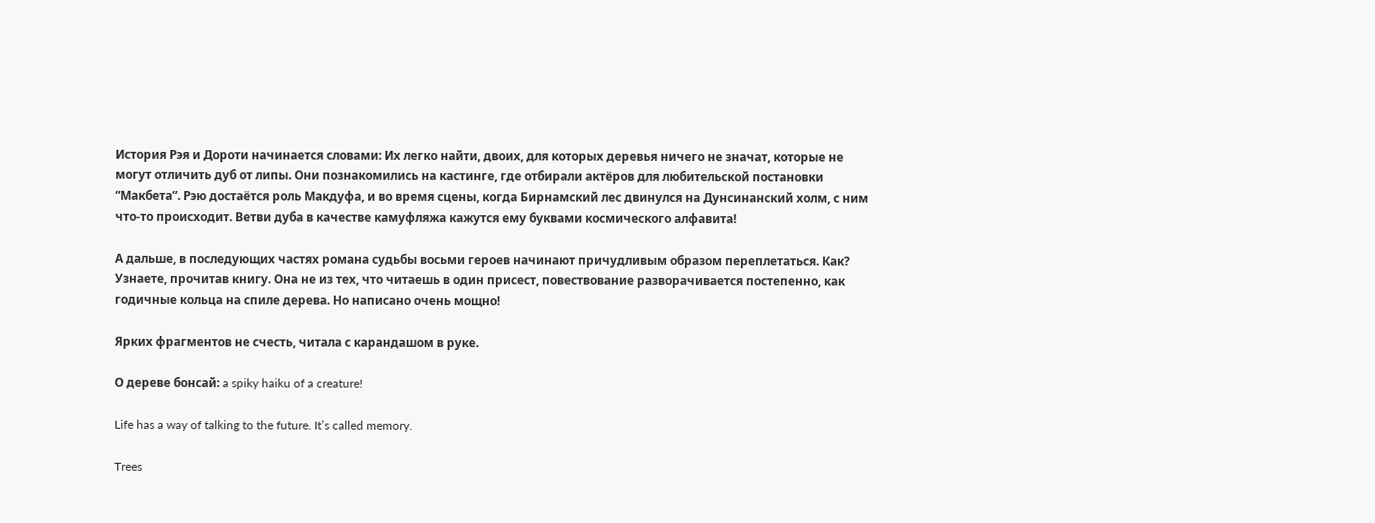История Рэя и Дороти начинается словами: Их легко найти, двоих, для которых деревья ничего не значат, которые не могут отличить дуб от липы. Они познакомились на кастинге, где отбирали актёров для любительской постановки “Макбета”. Рэю достаётся роль Макдуфа, и во время сцены, когда Бирнамский лес двинулся на Дунсинанский холм, с ним что-то происходит. Ветви дуба в качестве камуфляжа кажутся ему буквами космического алфавита!

А дальше, в последующих частях романа судьбы восьми героев начинают причудливым образом переплетаться. Как? Узнаете, прочитав книгу. Она не из тех, что читаешь в один присест, повествование разворачивается постепенно, как годичные кольца на спиле дерева. Но написано очень мощно!

Ярких фрагментов не счесть, читала с карандашом в руке.

О дереве бонсай: a spiky haiku of a creature!

Life has a way of talking to the future. It’s called memory.

Trees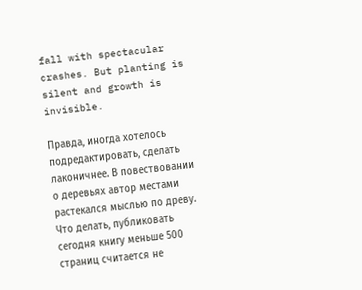fall with spectacular crashes. But planting is silent and growth is invisible.

Правда, иногда хотелось подредактировать, сделать лаконичнее. В повествовании о деревьях автор местами растекался мыслью по древу. Что делать, публиковать сегодня книгу меньше 500 страниц считается не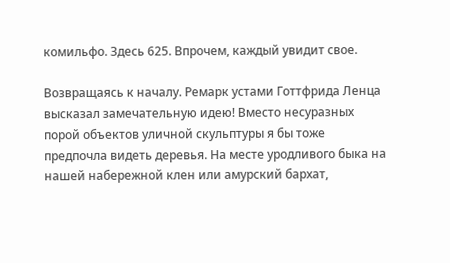комильфо. Здесь 625. Впрочем, каждый увидит свое.

Возвращаясь к началу. Ремарк устами Готтфрида Ленца высказал замечательную идею! Вместо несуразных порой объектов уличной скульптуры я бы тоже предпочла видеть деревья. На месте уродливого быка на нашей набережной клен или амурский бархат,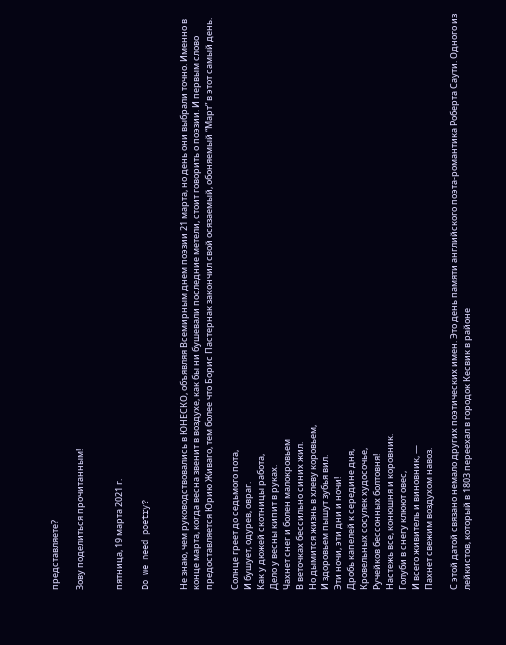представляете?

Зову поделиться прочитанным!


пятница, 19 марта 2021 г.

Do we need poetry?


Не знаю, чем руководствовались в ЮНЕСКО, объявляя Всемирным днем поэзии 21 марта, но день они выбрали точно. Именно в конце марта, когда весна звенит в воздухе, как бы ни бушевали последние метели, стоит говорить о поэзии. И первым слово предоставляется Юрию Живаго, тем более что Борис Пастернак закончил свой осязаемый, обоняемый “Март” в этот самый день.

Солнце греет до седьмого пота,
И бушует, одурев, овраг.
Как у дюжей скотницы работа,
Дело у весны кипит в руках.
Чахнет снег и болен малокровьем
В веточках бессильно синих жил.
Но дымится жизнь в хлеву коровьем,
И здоровьем пышут зубья вил.
Эти ночи, эти дни и ночи!
Дробь капелей к середине дня,
Кровельных сосулек худосочье,
Ручейков бессонных болтовня!
Настежь все, конюшня и коровник.
Голуби в снегу клюют овес,
И всего живитель и виновник, —
Пахнет свежим воздухом навоз.

С этой датой связано немало других поэтических имен. Это день памяти английского поэта-романтика Роберта Саути. Одного из лейкистов, который в 1803 переехал в городок Кесвик в районе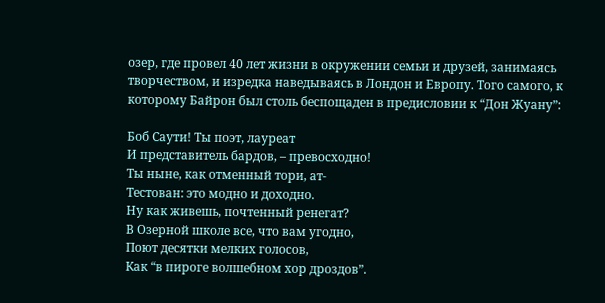озер, где провел 40 лет жизни в окружении семьи и друзей, занимаясь творчеством, и изредка наведываясь в Лондон и Европу. Того самого, к которому Байрон был столь беспощаден в предисловии к “Дон Жуану”:

Боб Саути! Ты поэт, лауреат
И представитель бардов, – превосходно!
Ты ныне, как отменный тори, ат-
Тестован: это модно и доходно.
Ну как живешь, почтенный ренегат?
В Озерной школе все, что вам угодно,
Поют десятки мелких голосов,
Как “в пироге волшебном хор дроздов”.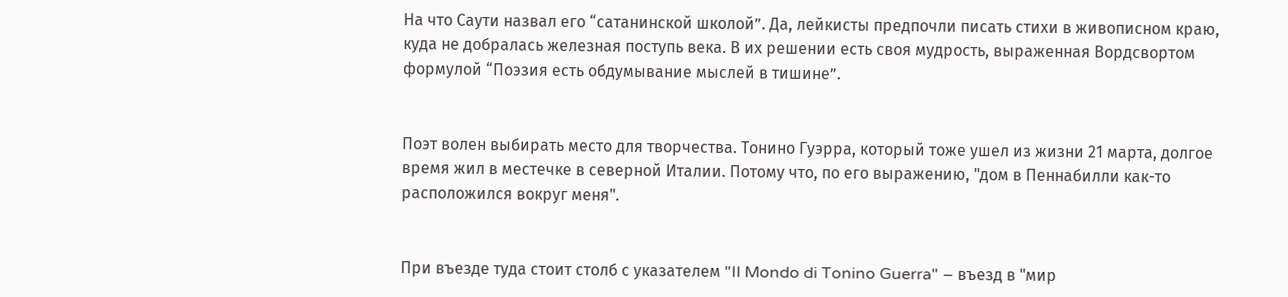На что Саути назвал его “сатанинской школой”. Да, лейкисты предпочли писать стихи в живописном краю, куда не добралась железная поступь века. В их решении есть своя мудрость, выраженная Вордсвортом формулой “Поэзия есть обдумывание мыслей в тишине”.


Поэт волен выбирать место для творчества. Тонино Гуэрра, который тоже ушел из жизни 21 марта, долгое время жил в местечке в северной Италии. Потому что, по его выражению, "дом в Пеннабилли как-то расположился вокруг меня".


При въезде туда стоит столб с указателем "Il Mondo di Tonino Guerra" – въезд в "мир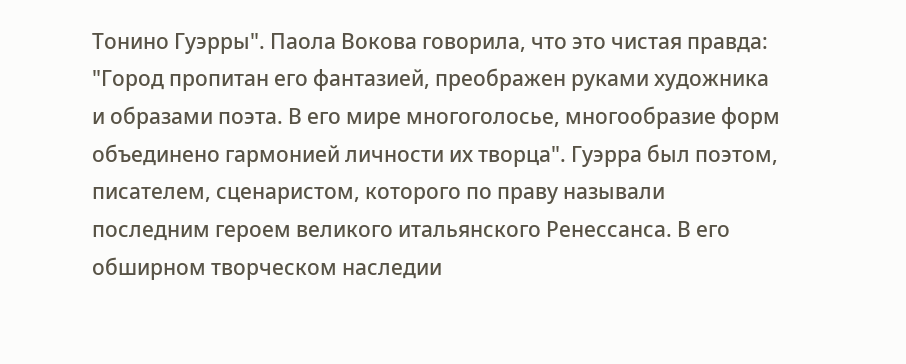Тонино Гуэрры". Паола Вокова говорила, что это чистая правда: "Город пропитан его фантазией, преображен руками художника и образами поэта. В его мире многоголосье, многообразие форм объединено гармонией личности их творца". Гуэрра был поэтом, писателем, сценаристом, которого по праву называли последним героем великого итальянского Ренессанса. В его обширном творческом наследии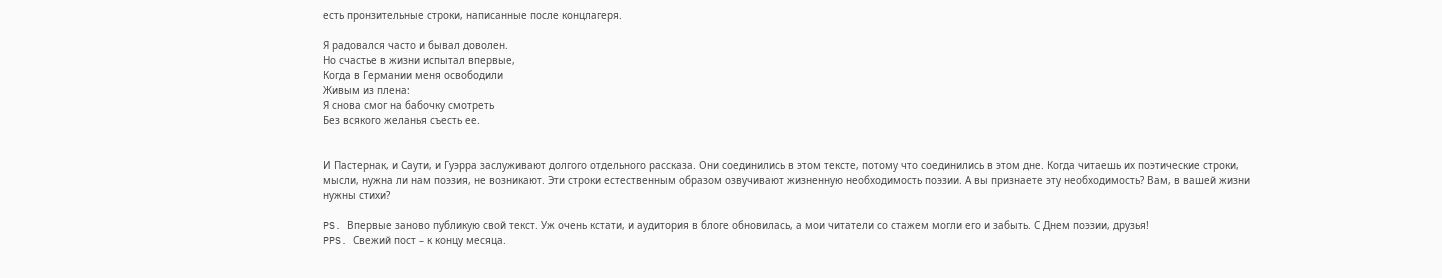есть пронзительные строки, написанные после концлагеря.

Я радовался часто и бывал доволен.
Но счастье в жизни испытал впервые,
Когда в Германии меня освободили
Живым из плена:
Я снова смог на бабочку смотреть
Без всякого желанья съесть ее.


И Пастернак, и Саути, и Гуэрра заслуживают долгого отдельного рассказа. Они соединились в этом тексте, потому что соединились в этом дне. Когда читаешь их поэтические строки, мысли, нужна ли нам поэзия, не возникают. Эти строки естественным образом озвучивают жизненную необходимость поэзии. А вы признаете эту необходимость? Вам, в вашей жизни нужны стихи?

PS. Впервые заново публикую свой текст. Уж очень кстати, и аудитория в блоге обновилась, а мои читатели со стажем могли его и забыть. С Днем поэзии, друзья!
PPS. Свежий пост – к концу месяца.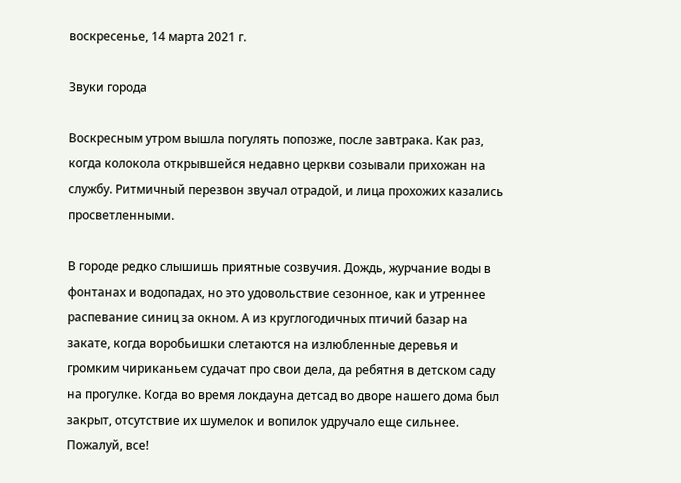воскресенье, 14 марта 2021 г.

Звуки города

Воскресным утром вышла погулять попозже, после завтрака. Как раз, когда колокола открывшейся недавно церкви созывали прихожан на службу. Ритмичный перезвон звучал отрадой, и лица прохожих казались просветленными.

В городе редко слышишь приятные созвучия. Дождь, журчание воды в фонтанах и водопадах, но это удовольствие сезонное, как и утреннее распевание синиц за окном. А из круглогодичных птичий базар на закате, когда воробьишки слетаются на излюбленные деревья и громким чириканьем судачат про свои дела, да ребятня в детском саду на прогулке. Когда во время локдауна детсад во дворе нашего дома был закрыт, отсутствие их шумелок и вопилок удручало еще сильнее. Пожалуй, все!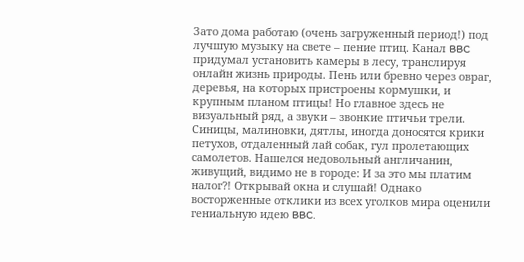Зато дома работаю (очень загруженный период!) под лучшую музыку на свете – пение птиц. Канал BBC придумал установить камеры в лесу, транслируя онлайн жизнь природы. Пень или бревно через овраг, деревья, на которых пристроены кормушки, и крупным планом птицы! Но главное здесь не визуальный ряд, а звуки – звонкие птичьи трели. Синицы, малиновки, дятлы, иногда доносятся крики петухов, отдаленный лай собак, гул пролетающих самолетов. Нашелся недовольный англичанин, живущий, видимо не в городе: И за это мы платим налог?! Открывай окна и слушай! Однако восторженные отклики из всех уголков мира оценили гениальную идею BBC.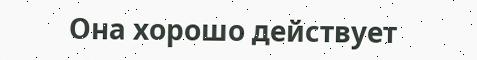Она хорошо действует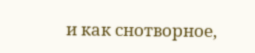и как снотворное,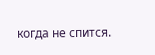когда не спится.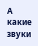А какие звуки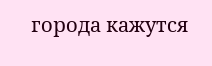города кажутся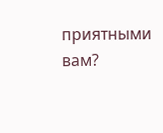приятными вам?